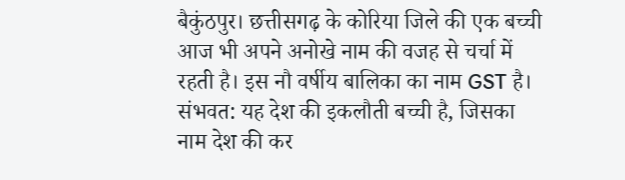बैकुंठपुर। छत्तीसगढ़ के कोरिया जिले की एक बच्ची आज भी अपने अनोखे नाम की वजह से चर्चा में रहती है। इस नौ वर्षीय बालिका का नाम GST है। संभवत: यह देश की इकलौती बच्ची है, जिसका नाम देश की कर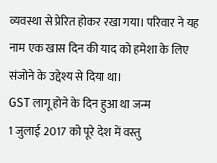व्यवस्था से प्रेरित होकर रखा गया। परिवार ने यह नाम एक खास दिन की याद को हमेशा के लिए संजोने के उद्देश्य से दिया था।
GST लागू होने के दिन हुआ था जन्म
1 जुलाई 2017 को पूरे देश में वस्तु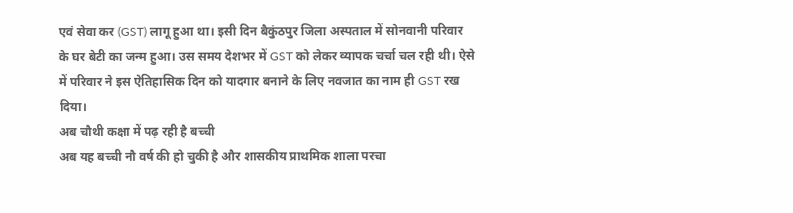एवं सेवा कर (GST) लागू हुआ था। इसी दिन बैकुंठपुर जिला अस्पताल में सोनवानी परिवार के घर बेटी का जन्म हुआ। उस समय देशभर में GST को लेकर व्यापक चर्चा चल रही थी। ऐसे में परिवार ने इस ऐतिहासिक दिन को यादगार बनाने के लिए नवजात का नाम ही GST रख दिया।
अब चौथी कक्षा में पढ़ रही है बच्ची
अब यह बच्ची नौ वर्ष की हो चुकी है और शासकीय प्राथमिक शाला परचा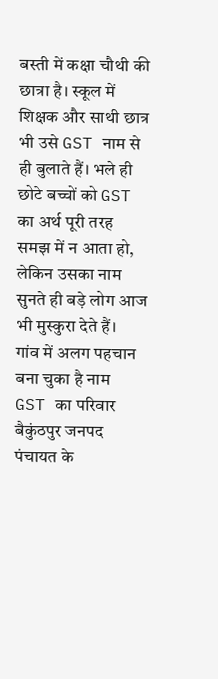बस्ती में कक्षा चौथी की छात्रा है। स्कूल में शिक्षक और साथी छात्र भी उसे GST नाम से ही बुलाते हैं। भले ही छोटे बच्चों को GST का अर्थ पूरी तरह समझ में न आता हो, लेकिन उसका नाम सुनते ही बड़े लोग आज भी मुस्कुरा देते हैं।
गांव में अलग पहचान बना चुका है नाम
GST का परिवार बैकुंठपुर जनपद पंचायत के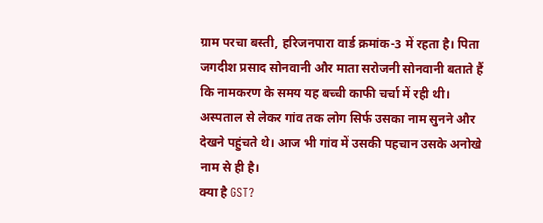ग्राम परचा बस्ती, हरिजनपारा वार्ड क्रमांक-3 में रहता है। पिता जगदीश प्रसाद सोनवानी और माता सरोजनी सोनवानी बताते हैं कि नामकरण के समय यह बच्ची काफी चर्चा में रही थी। अस्पताल से लेकर गांव तक लोग सिर्फ उसका नाम सुनने और देखने पहुंचते थे। आज भी गांव में उसकी पहचान उसके अनोखे नाम से ही है।
क्या है GST?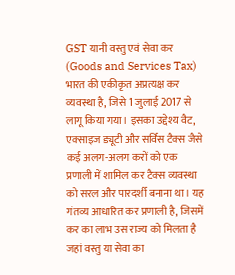GST यानी वस्तु एवं सेवा कर (Goods and Services Tax) भारत की एकीकृत अप्रत्यक्ष कर व्यवस्था है, जिसे 1 जुलाई 2017 से लागू किया गया। इसका उद्देश्य वैट, एक्साइज ड्यूटी और सर्विस टैक्स जैसे कई अलग-अलग करों को एक प्रणाली में शामिल कर टैक्स व्यवस्था को सरल और पारदर्शी बनाना था। यह गंतव्य आधारित कर प्रणाली है, जिसमें कर का लाभ उस राज्य को मिलता है जहां वस्तु या सेवा का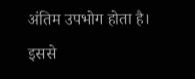अंतिम उपभोग होता है। इससे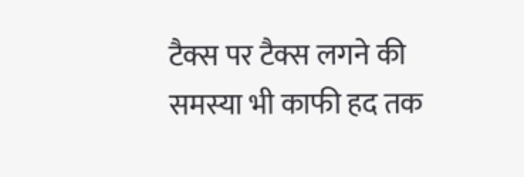टैक्स पर टैक्स लगने की समस्या भी काफी हद तक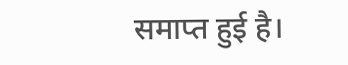समाप्त हुई है।